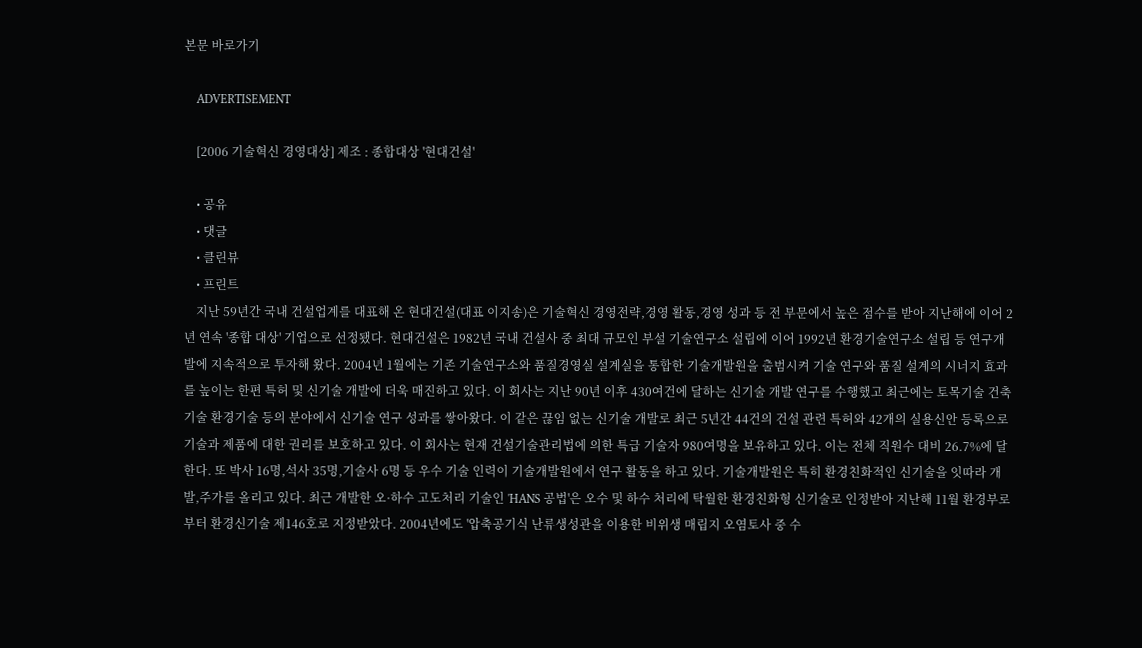본문 바로가기

    ADVERTISEMENT

    [2006 기술혁신 경영대상] 제조 : 종합대상 '현대건설'

    • 공유
    • 댓글
    • 클린뷰
    • 프린트
    지난 59년간 국내 건설업계를 대표해 온 현대건설(대표 이지송)은 기술혁신 경영전략,경영 활동,경영 성과 등 전 부문에서 높은 점수를 받아 지난해에 이어 2년 연속 '종합 대상' 기업으로 선정됐다. 현대건설은 1982년 국내 건설사 중 최대 규모인 부설 기술연구소 설립에 이어 1992년 환경기술연구소 설립 등 연구개발에 지속적으로 투자해 왔다. 2004년 1월에는 기존 기술연구소와 품질경영실 설계실을 통합한 기술개발원을 출범시켜 기술 연구와 품질 설계의 시너지 효과를 높이는 한편 특허 및 신기술 개발에 더욱 매진하고 있다. 이 회사는 지난 90년 이후 430여건에 달하는 신기술 개발 연구를 수행했고 최근에는 토목기술 건축기술 환경기술 등의 분야에서 신기술 연구 성과를 쌓아왔다. 이 같은 끊임 없는 신기술 개발로 최근 5년간 44건의 건설 관련 특허와 42개의 실용신안 등록으로 기술과 제품에 대한 권리를 보호하고 있다. 이 회사는 현재 건설기술관리법에 의한 특급 기술자 980여명을 보유하고 있다. 이는 전체 직원수 대비 26.7%에 달한다. 또 박사 16명,석사 35명,기술사 6명 등 우수 기술 인력이 기술개발원에서 연구 활동을 하고 있다. 기술개발원은 특히 환경친화적인 신기술을 잇따라 개발,주가를 올리고 있다. 최근 개발한 오·하수 고도처리 기술인 'HANS 공법'은 오수 및 하수 처리에 탁월한 환경친화형 신기술로 인정받아 지난해 11월 환경부로부터 환경신기술 제146호로 지정받았다. 2004년에도 '압축공기식 난류생성관을 이용한 비위생 매립지 오염토사 중 수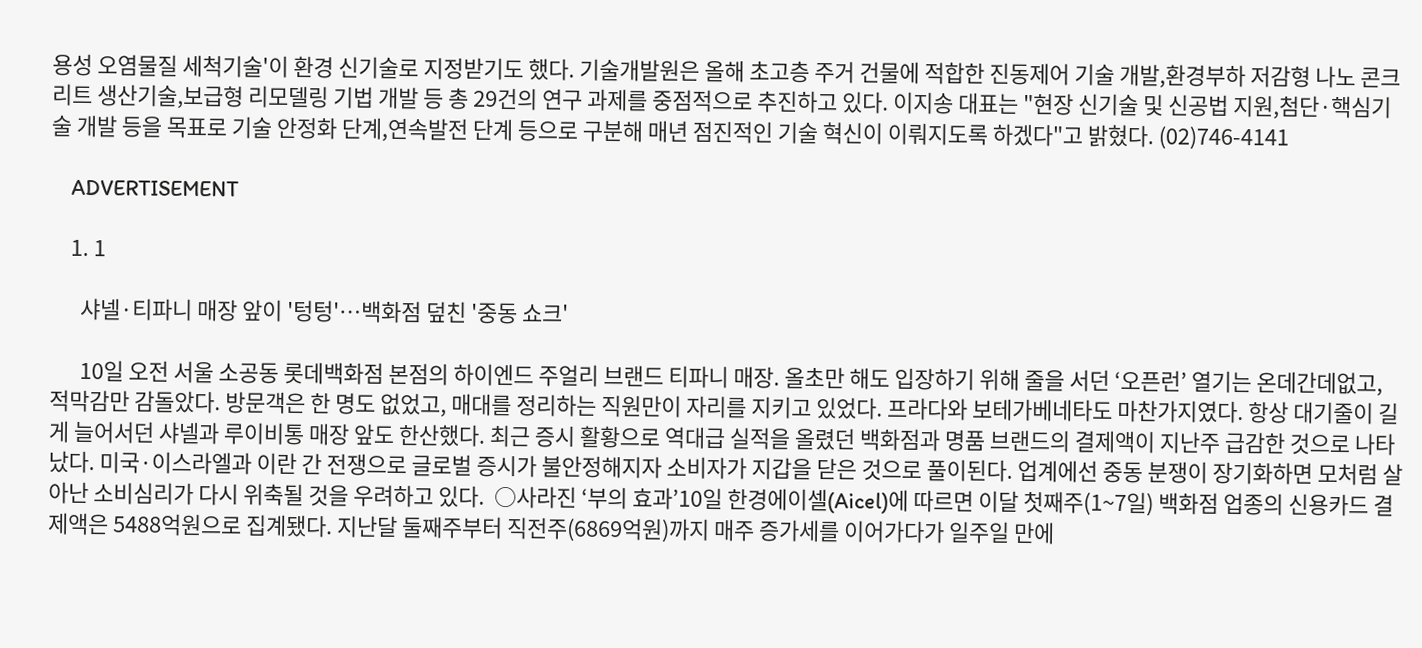용성 오염물질 세척기술'이 환경 신기술로 지정받기도 했다. 기술개발원은 올해 초고층 주거 건물에 적합한 진동제어 기술 개발,환경부하 저감형 나노 콘크리트 생산기술,보급형 리모델링 기법 개발 등 총 29건의 연구 과제를 중점적으로 추진하고 있다. 이지송 대표는 "현장 신기술 및 신공법 지원,첨단·핵심기술 개발 등을 목표로 기술 안정화 단계,연속발전 단계 등으로 구분해 매년 점진적인 기술 혁신이 이뤄지도록 하겠다"고 밝혔다. (02)746-4141

    ADVERTISEMENT

    1. 1

      샤넬·티파니 매장 앞이 '텅텅'…백화점 덮친 '중동 쇼크'

      10일 오전 서울 소공동 롯데백화점 본점의 하이엔드 주얼리 브랜드 티파니 매장. 올초만 해도 입장하기 위해 줄을 서던 ‘오픈런’ 열기는 온데간데없고, 적막감만 감돌았다. 방문객은 한 명도 없었고, 매대를 정리하는 직원만이 자리를 지키고 있었다. 프라다와 보테가베네타도 마찬가지였다. 항상 대기줄이 길게 늘어서던 샤넬과 루이비통 매장 앞도 한산했다. 최근 증시 활황으로 역대급 실적을 올렸던 백화점과 명품 브랜드의 결제액이 지난주 급감한 것으로 나타났다. 미국·이스라엘과 이란 간 전쟁으로 글로벌 증시가 불안정해지자 소비자가 지갑을 닫은 것으로 풀이된다. 업계에선 중동 분쟁이 장기화하면 모처럼 살아난 소비심리가 다시 위축될 것을 우려하고 있다.  ○사라진 ‘부의 효과’10일 한경에이셀(Aicel)에 따르면 이달 첫째주(1~7일) 백화점 업종의 신용카드 결제액은 5488억원으로 집계됐다. 지난달 둘째주부터 직전주(6869억원)까지 매주 증가세를 이어가다가 일주일 만에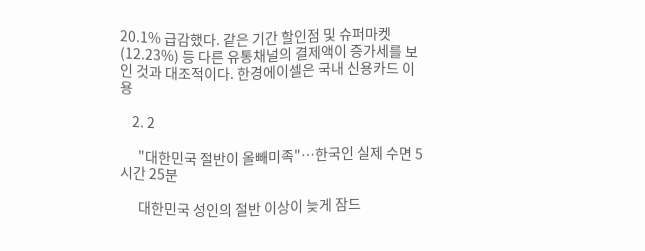20.1% 급감했다. 같은 기간 할인점 및 슈퍼마켓(12.23%) 등 다른 유통채널의 결제액이 증가세를 보인 것과 대조적이다. 한경에이셀은 국내 신용카드 이용

    2. 2

      "대한민국 절반이 올빼미족"…한국인 실제 수면 5시간 25분

      대한민국 성인의 절반 이상이 늦게 잠드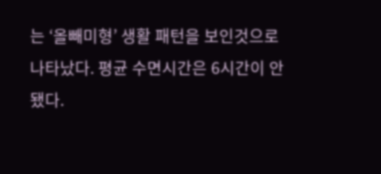는 ‘올빼미형’ 생활 패턴을 보인것으로 나타났다. 평균 수면시간은 6시간이 안됐다.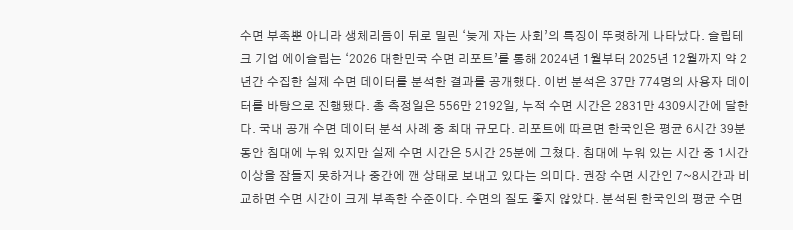수면 부족뿐 아니라 생체리듬이 뒤로 밀린 ‘늦게 자는 사회’의 특징이 뚜렷하게 나타났다. 슬립테크 기업 에이슬립는 ‘2026 대한민국 수면 리포트’를 통해 2024년 1월부터 2025년 12월까지 약 2년간 수집한 실제 수면 데이터를 분석한 결과를 공개했다. 이번 분석은 37만 774명의 사용자 데이터를 바탕으로 진행됐다. 총 측정일은 556만 2192일, 누적 수면 시간은 2831만 4309시간에 달한다. 국내 공개 수면 데이터 분석 사례 중 최대 규모다. 리포트에 따르면 한국인은 평균 6시간 39분 동안 침대에 누워 있지만 실제 수면 시간은 5시간 25분에 그쳤다. 침대에 누워 있는 시간 중 1시간 이상을 잠들지 못하거나 중간에 깬 상태로 보내고 있다는 의미다. 권장 수면 시간인 7~8시간과 비교하면 수면 시간이 크게 부족한 수준이다. 수면의 질도 좋지 않았다. 분석된 한국인의 평균 수면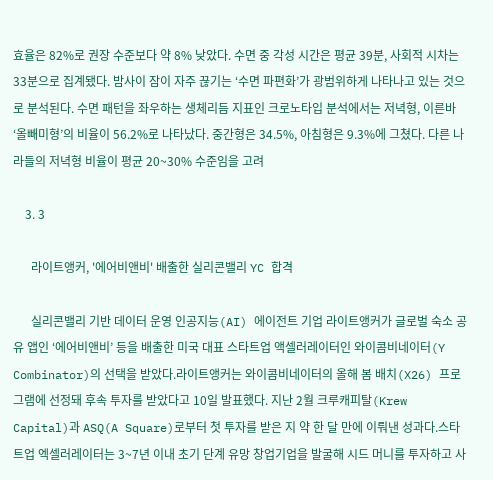효율은 82%로 권장 수준보다 약 8% 낮았다. 수면 중 각성 시간은 평균 39분, 사회적 시차는 33분으로 집계됐다. 밤사이 잠이 자주 끊기는 ‘수면 파편화’가 광범위하게 나타나고 있는 것으로 분석된다. 수면 패턴을 좌우하는 생체리듬 지표인 크로노타입 분석에서는 저녁형, 이른바 ‘올빼미형’의 비율이 56.2%로 나타났다. 중간형은 34.5%, 아침형은 9.3%에 그쳤다. 다른 나라들의 저녁형 비율이 평균 20~30% 수준임을 고려

    3. 3

      라이트앵커, '에어비앤비' 배출한 실리콘밸리 YC 합격

      실리콘밸리 기반 데이터 운영 인공지능(AI) 에이전트 기업 라이트앵커가 글로벌 숙소 공유 앱인 ‘에어비앤비’ 등을 배출한 미국 대표 스타트업 액셀러레이터인 와이콤비네이터(Y Combinator)의 선택을 받았다.라이트앵커는 와이콤비네이터의 올해 봄 배치(X26) 프로그램에 선정돼 후속 투자를 받았다고 10일 발표했다. 지난 2월 크루캐피탈(Krew Capital)과 ASQ(A Square)로부터 첫 투자를 받은 지 약 한 달 만에 이뤄낸 성과다.스타트업 엑셀러레이터는 3~7년 이내 초기 단계 유망 창업기업을 발굴해 시드 머니를 투자하고 사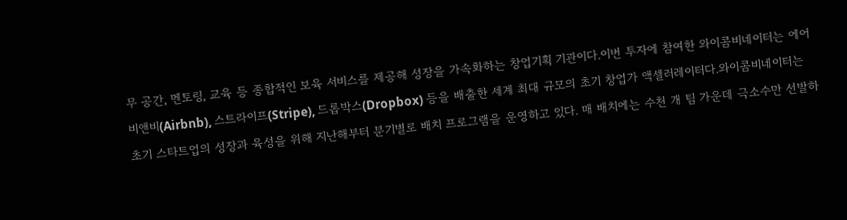무 공간, 멘토링, 교육 등 종합적인 보육 서비스를 제공해 성장을 가속화하는 창업기획 기관이다.이번 투자에 참여한 와이콤비네이터는 에어비앤비(Airbnb), 스트라이프(Stripe), 드롭박스(Dropbox) 등을 배출한 세계 최대 규모의 초기 창업가 액셀러레이터다.와이콤비네이터는 초기 스타트업의 성장과 육성을 위해 지난해부터 분기별로 배치 프로그램을 운영하고 있다. 매 배치에는 수천 개 팀 가운데 극소수만 선발하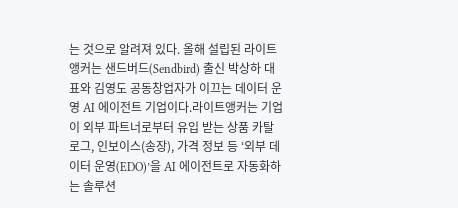는 것으로 알려져 있다. 올해 설립된 라이트앵커는 샌드버드(Sendbird) 출신 박상하 대표와 김영도 공동창업자가 이끄는 데이터 운영 AI 에이전트 기업이다.라이트앵커는 기업이 외부 파트너로부터 유입 받는 상품 카탈로그, 인보이스(송장), 가격 정보 등 ‘외부 데이터 운영(EDO)’을 AI 에이전트로 자동화하는 솔루션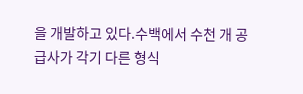을 개발하고 있다.수백에서 수천 개 공급사가 각기 다른 형식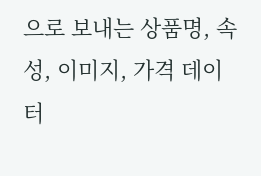으로 보내는 상품명, 속성, 이미지, 가격 데이터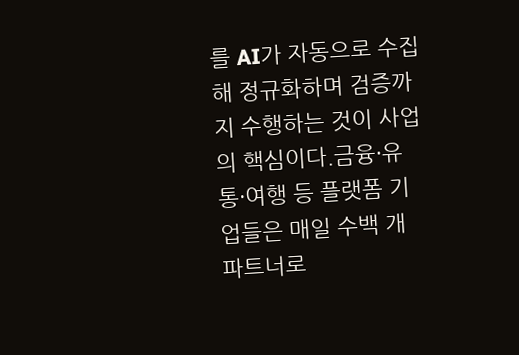를 AI가 자동으로 수집해 정규화하며 검증까지 수행하는 것이 사업의 핵심이다.금융·유통·여행 등 플랫폼 기업들은 매일 수백 개 파트너로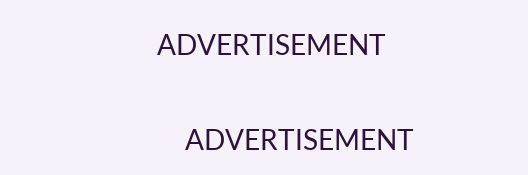ADVERTISEMENT

    ADVERTISEMENT